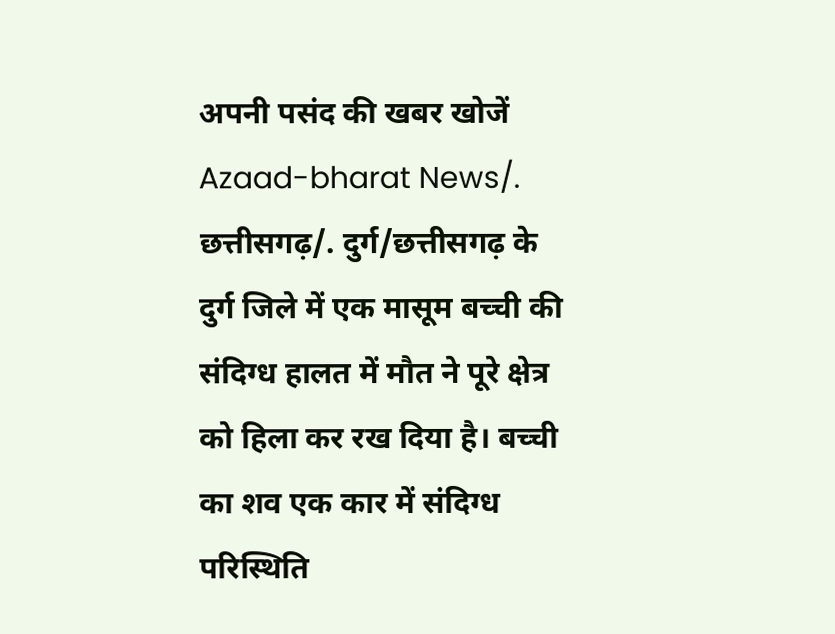अपनी पसंद की खबर खोजें
Azaad-bharat News/. छत्तीसगढ़/. दुर्ग/छत्तीसगढ़ के दुर्ग जिले में एक मासूम बच्ची की संदिग्ध हालत में मौत ने पूरे क्षेत्र को हिला कर रख दिया है। बच्ची का शव एक कार में संदिग्ध परिस्थिति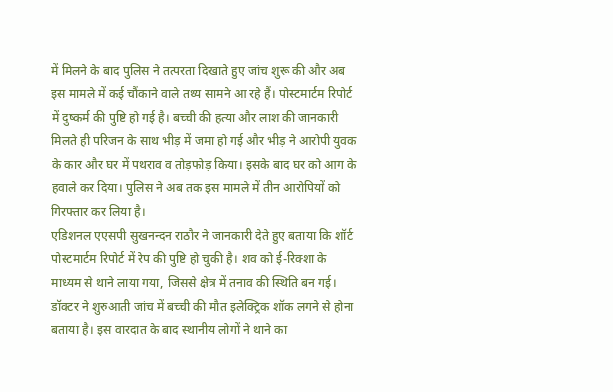में मिलने के बाद पुलिस ने तत्परता दिखाते हुए जांच शुरू की और अब इस मामले में कई चौंकाने वाले तथ्य सामने आ रहे हैं। पोस्टमार्टम रिपोर्ट में दुष्कर्म की पुष्टि हो गई है। बच्ची की हत्या और लाश की जानकारी मिलते ही परिजन के साथ भीड़ में जमा हो गई और भीड़ ने आरोपी युवक के कार और घर में पथराव व तोड़फोड़ किया। इसके बाद घर को आग के हवाले कर दिया। पुलिस ने अब तक इस मामले में तीन आरोपियों को गिरफ्तार कर लिया है।
एडिशनल एएसपी सुखनन्दन राठौर ने जानकारी देते हुए बताया कि शॉर्ट पोस्टमार्टम रिपोर्ट में रेप की पुष्टि हो चुकी है। शव को ई-रिक्शा के माध्यम से थाने लाया गया, जिससे क्षेत्र में तनाव की स्थिति बन गई। डॉक्टर ने शुरुआती जांच में बच्ची की मौत इलेक्ट्रिक शॉक लगने से होना बताया है। इस वारदात के बाद स्थानीय लोगों ने थाने का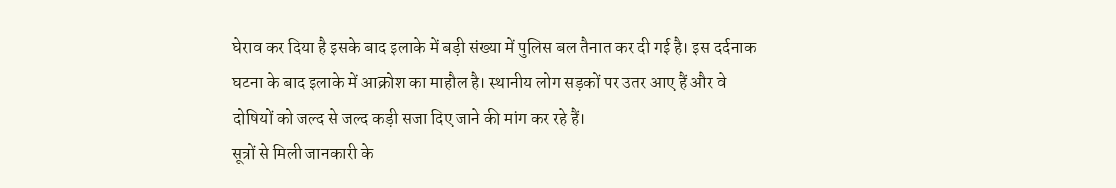घेराव कर दिया है इसके बाद इलाके में बड़ी संख्या में पुलिस बल तैनात कर दी गई है। इस दर्दनाक घटना के बाद इलाके में आक्रोश का माहौल है। स्थानीय लोग सड़कों पर उतर आए हैं और वे दोषियों को जल्द से जल्द कड़ी सजा दिए जाने की मांग कर रहे हैं।
सूत्रों से मिली जानकारी के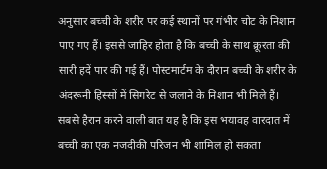अनुसार बच्ची के शरीर पर कई स्थानों पर गंभीर चोट के निशान पाए गए हैं। इससे जाहिर होता है कि बच्ची के साथ क्रूरता की सारी हदें पार की गई हैं। पोस्टमार्टम के दौरान बच्ची के शरीर के अंदरूनी हिस्सों में सिगरेट से जलाने के निशान भी मिले हैं।
सबसे हैरान करने वाली बात यह है कि इस भयावह वारदात में बच्ची का एक नजदीकी परिजन भी शामिल हो सकता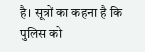है। सूत्रों का कहना है कि पुलिस को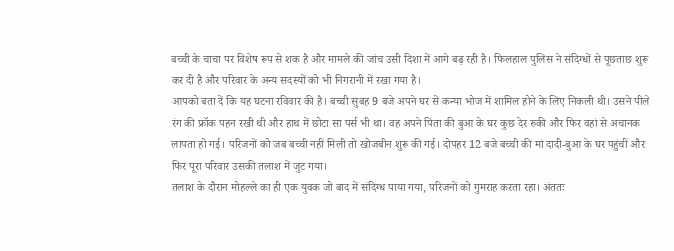बच्ची के चाचा पर विशेष रूप से शक है और मामले की जांच उसी दिशा में आगे बढ़ रही है। फिलहाल पुलिस ने संदिग्धों से पूछताछ शुरू कर दी है और परिवार के अन्य सदस्यों को भी निगरानी में रखा गया है।
आपको बता दें कि यह घटना रविवार की है। बच्ची सुबह 9 बजे अपने घर से कन्या भोज में शामिल होने के लिए निकली थी। उसने पीले रंग की फ्रॉक पहन रखी थी और हाथ में छोटा सा पर्स भी था। वह अपने पिता की बुआ के घर कुछ देर रुकी और फिर वहां से अचानक लापता हो गई। परिजनों को जब बच्ची नहीं मिली तो खोजबीन शुरू की गई। दोपहर 12 बजे बच्ची की मां दादी-बुआ के घर पहुंचीं और फिर पूरा परिवार उसकी तलाश में जुट गया।
तलाश के दौरान मोहल्ले का ही एक युवक जो बाद में संदिग्ध पाया गया, परिजनों को गुमराह करता रहा। अंततः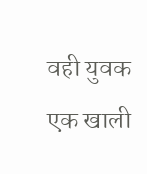वही युवक एक खाली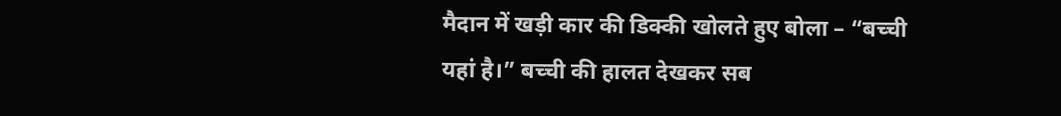मैदान में खड़ी कार की डिक्की खोलते हुए बोला – “बच्ची यहां है।” बच्ची की हालत देखकर सब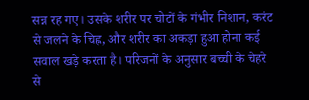सन्न रह गए। उसके शरीर पर चोटों के गंभीर निशान, करंट से जलने के चिह्न, और शरीर का अकड़ा हुआ होना कई सवाल खड़े करता है। परिजनों के अनुसार बच्ची के चेहरे से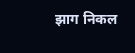झाग निकल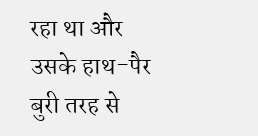रहा था और उसके हाथ-पैर बुरी तरह से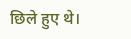छिले हुए थे।